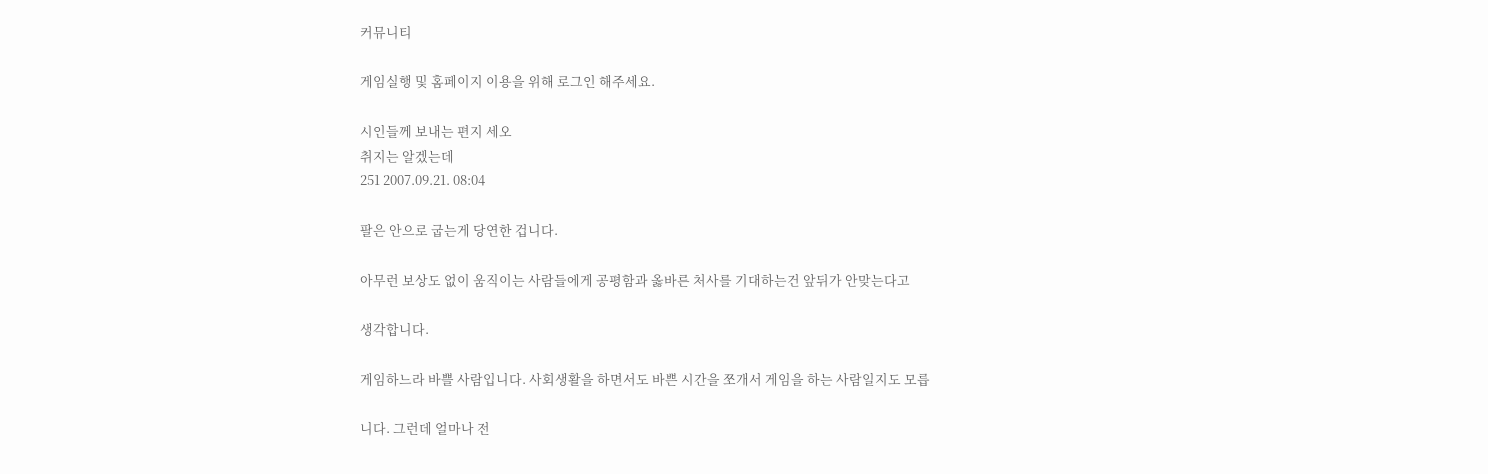커뮤니티

게임실행 및 홈페이지 이용을 위해 로그인 해주세요.

시인들께 보내는 편지 세오
취지는 알겠는데
251 2007.09.21. 08:04

팔은 안으로 굽는게 당연한 겁니다.

아무런 보상도 없이 움직이는 사람들에게 공평함과 옳바른 처사를 기대하는건 앞뒤가 안맞는다고

생각합니다.

게임하느라 바쁠 사람입니다. 사회생활을 하면서도 바쁜 시간을 쪼개서 게임을 하는 사람일지도 모릅

니다. 그런데 얼마나 전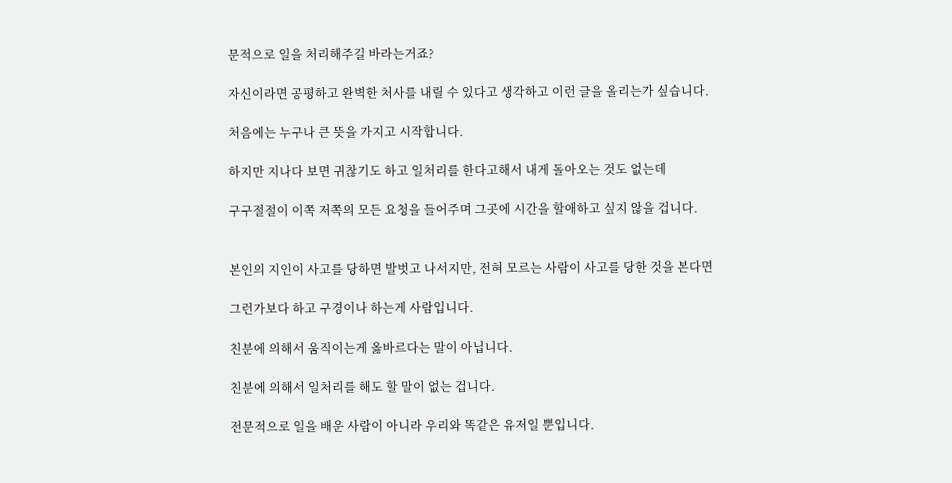문적으로 일을 처리해주길 바라는거죠?

자신이라면 공평하고 완벽한 처사를 내릴 수 있다고 생각하고 이런 글을 올리는가 싶습니다.

처음에는 누구나 큰 뜻을 가지고 시작합니다.

하지만 지나다 보면 귀찮기도 하고 일처리를 한다고해서 내게 돌아오는 것도 없는데

구구절절이 이쪽 저쪽의 모든 요청을 들어주며 그곳에 시간을 할애하고 싶지 않을 겁니다.


본인의 지인이 사고를 당하면 발벗고 나서지만, 전혀 모르는 사람이 사고를 당한 것을 본다면

그런가보다 하고 구경이나 하는게 사람입니다.

친분에 의해서 움직이는게 옳바르다는 말이 아닙니다.

친분에 의해서 일처리를 해도 할 말이 없는 겁니다.

전문적으로 일을 배운 사람이 아니라 우리와 똑같은 유저일 뿐입니다.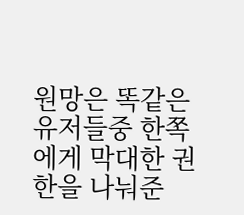원망은 똑같은 유저들중 한쪽에게 막대한 권한을 나눠준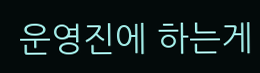운영진에 하는게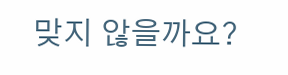맞지 않을까요?